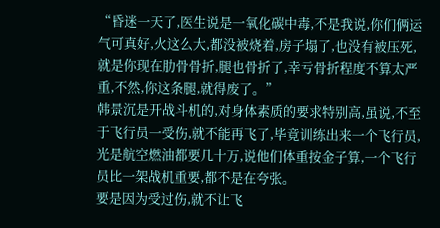“昏迷一天了,医生说是一氧化碳中毒,不是我说,你们俩运气可真好,火这么大,都没被烧着,房子塌了,也没有被压死,就是你现在肋骨骨折,腿也骨折了,幸亏骨折程度不算太严重,不然,你这条腿,就得废了。”
韩景沉是开战斗机的,对身体素质的要求特别高,虽说,不至于飞行员一受伤,就不能再飞了,毕竟训练出来一个飞行员,光是航空燃油都要几十万,说他们体重按金子算,一个飞行员比一架战机重要,都不是在夸张。
要是因为受过伤,就不让飞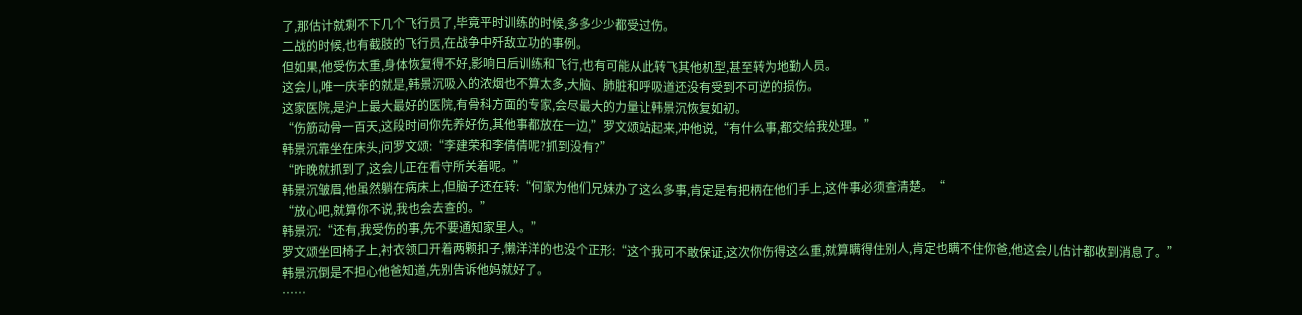了,那估计就剩不下几个飞行员了,毕竟平时训练的时候,多多少少都受过伤。
二战的时候,也有截肢的飞行员,在战争中歼敌立功的事例。
但如果,他受伤太重,身体恢复得不好,影响日后训练和飞行,也有可能从此转飞其他机型,甚至转为地勤人员。
这会儿,唯一庆幸的就是,韩景沉吸入的浓烟也不算太多,大脑、肺脏和呼吸道还没有受到不可逆的损伤。
这家医院,是沪上最大最好的医院,有骨科方面的专家,会尽最大的力量让韩景沉恢复如初。
“伤筋动骨一百天,这段时间你先养好伤,其他事都放在一边,”罗文颂站起来,冲他说,“有什么事,都交给我处理。”
韩景沉靠坐在床头,问罗文颂:“李建荣和李倩倩呢?抓到没有?”
“昨晚就抓到了,这会儿正在看守所关着呢。”
韩景沉皱眉,他虽然躺在病床上,但脑子还在转:“何家为他们兄妹办了这么多事,肯定是有把柄在他们手上,这件事必须查清楚。“
“放心吧,就算你不说,我也会去查的。”
韩景沉:“还有,我受伤的事,先不要通知家里人。”
罗文颂坐回椅子上,衬衣领口开着两颗扣子,懒洋洋的也没个正形:“这个我可不敢保证,这次你伤得这么重,就算瞒得住别人,肯定也瞒不住你爸,他这会儿估计都收到消息了。”
韩景沉倒是不担心他爸知道,先别告诉他妈就好了。
……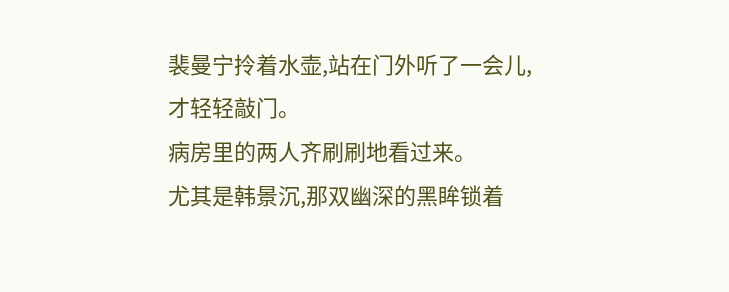裴曼宁拎着水壶,站在门外听了一会儿,才轻轻敲门。
病房里的两人齐刷刷地看过来。
尤其是韩景沉,那双幽深的黑眸锁着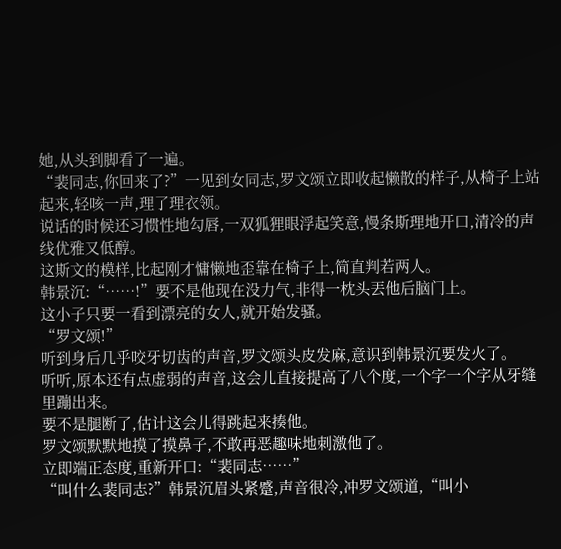她,从头到脚看了一遍。
“裴同志,你回来了?”一见到女同志,罗文颂立即收起懒散的样子,从椅子上站起来,轻咳一声,理了理衣领。
说话的时候还习惯性地勾唇,一双狐狸眼浮起笑意,慢条斯理地开口,清冷的声线优雅又低醇。
这斯文的模样,比起刚才慵懒地歪靠在椅子上,简直判若两人。
韩景沉:“……!”要不是他现在没力气,非得一枕头丟他后脑门上。
这小子只要一看到漂亮的女人,就开始发骚。
“罗文颂!”
听到身后几乎咬牙切齿的声音,罗文颂头皮发麻,意识到韩景沉要发火了。
听听,原本还有点虚弱的声音,这会儿直接提高了八个度,一个字一个字从牙缝里蹦出来。
要不是腿断了,估计这会儿得跳起来揍他。
罗文颂默默地摸了摸鼻子,不敢再恶趣味地刺激他了。
立即端正态度,重新开口:“裴同志……”
“叫什么裴同志?”韩景沉眉头紧蹙,声音很冷,冲罗文颂道,“叫小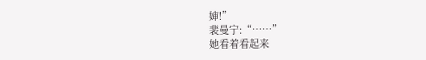婶!”
裴曼宁:“……”
她看着看起来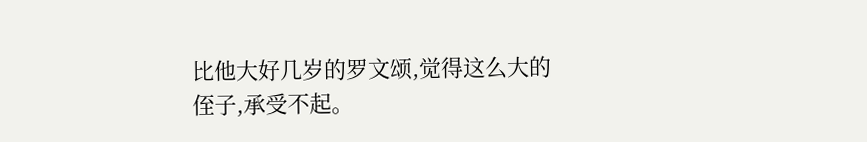比他大好几岁的罗文颂,觉得这么大的侄子,承受不起。